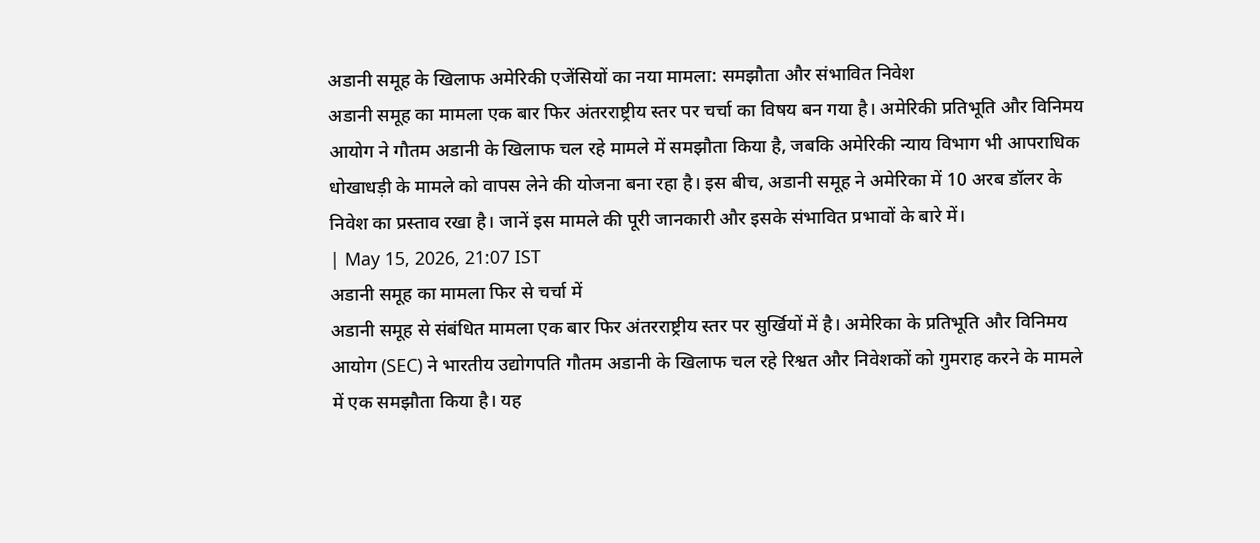अडानी समूह के खिलाफ अमेरिकी एजेंसियों का नया मामला: समझौता और संभावित निवेश
अडानी समूह का मामला एक बार फिर अंतरराष्ट्रीय स्तर पर चर्चा का विषय बन गया है। अमेरिकी प्रतिभूति और विनिमय आयोग ने गौतम अडानी के खिलाफ चल रहे मामले में समझौता किया है, जबकि अमेरिकी न्याय विभाग भी आपराधिक धोखाधड़ी के मामले को वापस लेने की योजना बना रहा है। इस बीच, अडानी समूह ने अमेरिका में 10 अरब डॉलर के निवेश का प्रस्ताव रखा है। जानें इस मामले की पूरी जानकारी और इसके संभावित प्रभावों के बारे में।
| May 15, 2026, 21:07 IST
अडानी समूह का मामला फिर से चर्चा में
अडानी समूह से संबंधित मामला एक बार फिर अंतरराष्ट्रीय स्तर पर सुर्खियों में है। अमेरिका के प्रतिभूति और विनिमय आयोग (SEC) ने भारतीय उद्योगपति गौतम अडानी के खिलाफ चल रहे रिश्वत और निवेशकों को गुमराह करने के मामले में एक समझौता किया है। यह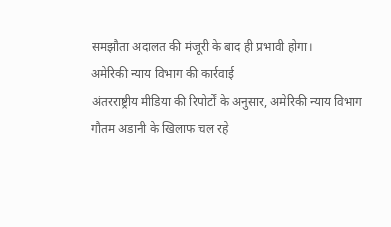समझौता अदालत की मंजूरी के बाद ही प्रभावी होगा।
अमेरिकी न्याय विभाग की कार्रवाई
अंतरराष्ट्रीय मीडिया की रिपोर्टों के अनुसार, अमेरिकी न्याय विभाग गौतम अडानी के खिलाफ चल रहे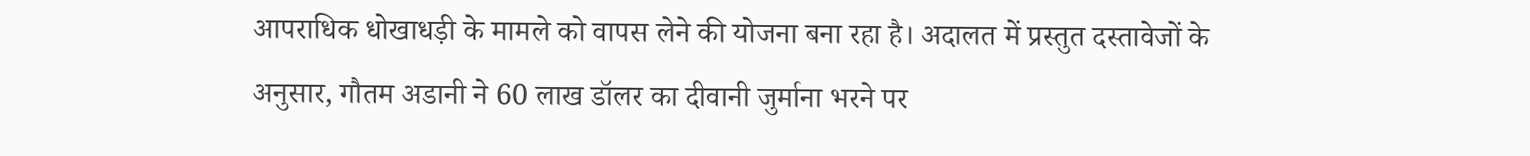आपराधिक धोखाधड़ी के मामले को वापस लेने की योजना बना रहा है। अदालत में प्रस्तुत दस्तावेजों के अनुसार, गौतम अडानी ने 60 लाख डॉलर का दीवानी जुर्माना भरने पर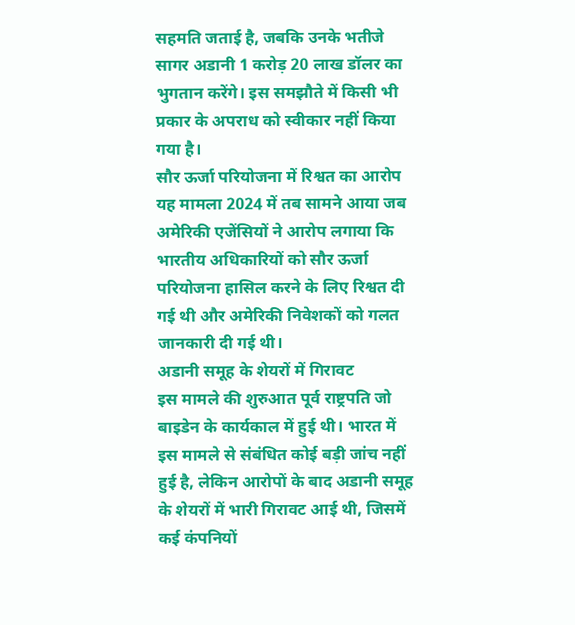सहमति जताई है, जबकि उनके भतीजे सागर अडानी 1 करोड़ 20 लाख डॉलर का भुगतान करेंगे। इस समझौते में किसी भी प्रकार के अपराध को स्वीकार नहीं किया गया है।
सौर ऊर्जा परियोजना में रिश्वत का आरोप
यह मामला 2024 में तब सामने आया जब अमेरिकी एजेंसियों ने आरोप लगाया कि भारतीय अधिकारियों को सौर ऊर्जा परियोजना हासिल करने के लिए रिश्वत दी गई थी और अमेरिकी निवेशकों को गलत जानकारी दी गई थी।
अडानी समूह के शेयरों में गिरावट
इस मामले की शुरुआत पूर्व राष्ट्रपति जो बाइडेन के कार्यकाल में हुई थी। भारत में इस मामले से संबंधित कोई बड़ी जांच नहीं हुई है, लेकिन आरोपों के बाद अडानी समूह के शेयरों में भारी गिरावट आई थी, जिसमें कई कंपनियों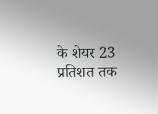के शेयर 23 प्रतिशत तक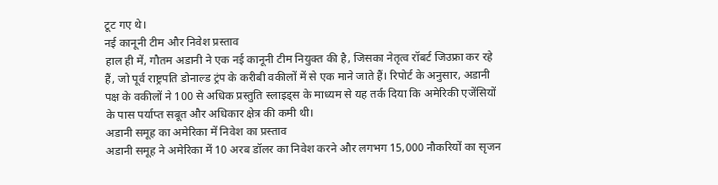टूट गए थे।
नई कानूनी टीम और निवेश प्रस्ताव
हाल ही में, गौतम अडानी ने एक नई कानूनी टीम नियुक्त की है, जिसका नेतृत्व रॉबर्ट जिउफ्रा कर रहे हैं, जो पूर्व राष्ट्रपति डोनाल्ड ट्रंप के करीबी वकीलों में से एक माने जाते हैं। रिपोर्ट के अनुसार, अडानी पक्ष के वकीलों ने 100 से अधिक प्रस्तुति स्लाइड्स के माध्यम से यह तर्क दिया कि अमेरिकी एजेंसियों के पास पर्याप्त सबूत और अधिकार क्षेत्र की कमी थी।
अडानी समूह का अमेरिका में निवेश का प्रस्ताव
अडानी समूह ने अमेरिका में 10 अरब डॉलर का निवेश करने और लगभग 15,000 नौकरियों का सृजन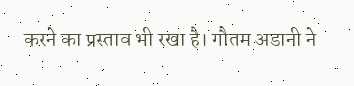करने का प्रस्ताव भी रखा है। गौतम अडानी ने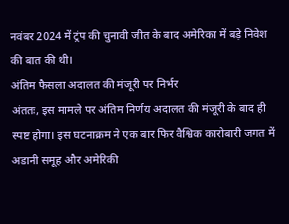नवंबर 2024 में ट्रंप की चुनावी जीत के बाद अमेरिका में बड़े निवेश की बात की थी।
अंतिम फैसला अदालत की मंजूरी पर निर्भर
अंततः, इस मामले पर अंतिम निर्णय अदालत की मंजूरी के बाद ही स्पष्ट होगा। इस घटनाक्रम ने एक बार फिर वैश्विक कारोबारी जगत में अडानी समूह और अमेरिकी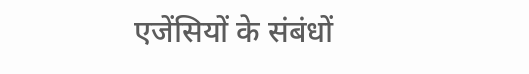एजेंसियों के संबंधों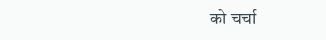को चर्चा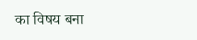का विषय बना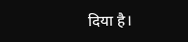दिया है।